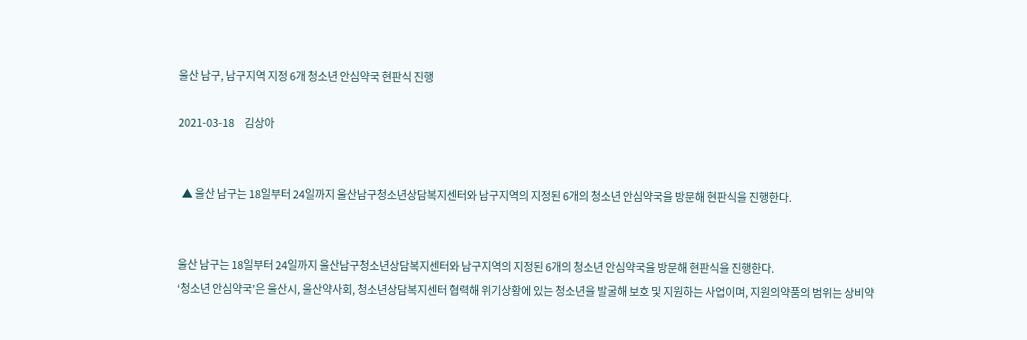울산 남구, 남구지역 지정 6개 청소년 안심약국 현판식 진행

2021-03-18     김상아


  ▲ 울산 남구는 18일부터 24일까지 울산남구청소년상담복지센터와 남구지역의 지정된 6개의 청소년 안심약국을 방문해 현판식을 진행한다.


울산 남구는 18일부터 24일까지 울산남구청소년상담복지센터와 남구지역의 지정된 6개의 청소년 안심약국을 방문해 현판식을 진행한다.
‘청소년 안심약국’은 울산시, 울산약사회, 청소년상담복지센터 협력해 위기상황에 있는 청소년을 발굴해 보호 및 지원하는 사업이며, 지원의약품의 범위는 상비약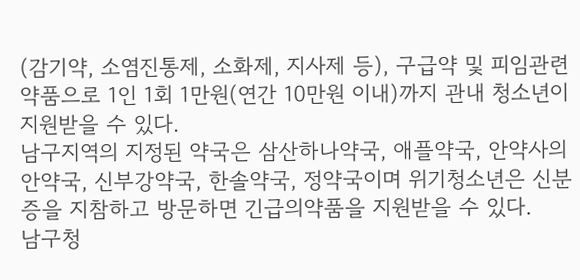(감기약, 소염진통제, 소화제, 지사제 등), 구급약 및 피임관련 약품으로 1인 1회 1만원(연간 10만원 이내)까지 관내 청소년이 지원받을 수 있다.
남구지역의 지정된 약국은 삼산하나약국, 애플약국, 안약사의 안약국, 신부강약국, 한솔약국, 정약국이며 위기청소년은 신분증을 지참하고 방문하면 긴급의약품을 지원받을 수 있다.
남구청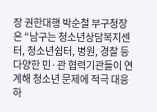장 권한대행 박순철 부구청장은 “남구는 청소년상담복지센터, 청소년쉼터, 병원, 경찰 등 다양한 민·관 협력기관들이 연계해 청소년 문제에 적극 대응하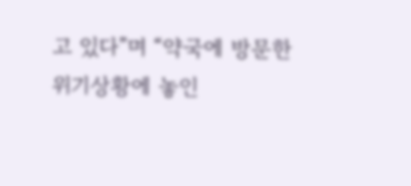고 있다”며 “약국에 방문한 위기상황에 놓인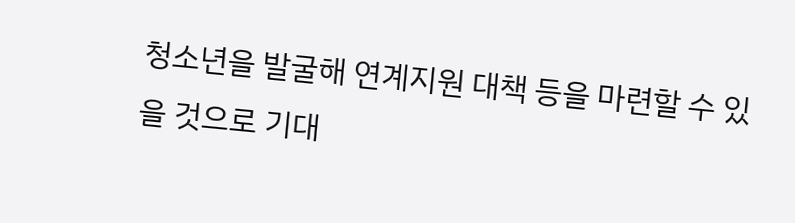청소년을 발굴해 연계지원 대책 등을 마련할 수 있을 것으로 기대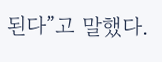된다”고 말했다.